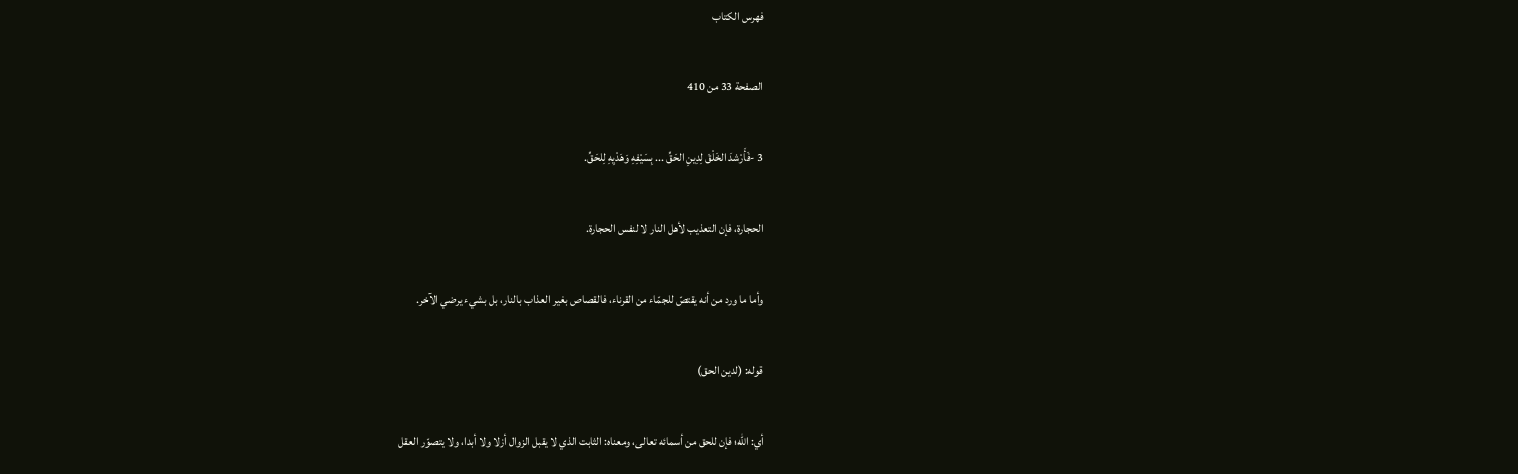فهرس الكتاب

الصفحة 33 من 410

3 -فَأَرْشدَ الخَلْقَ لِدِينِ الحَقِّ ... بِسَيْفِهِ وَهَدْيِهِ لِلحَقِّ.

الحجارة، فإن التعذيب لأهل النار لا لنفس الحجارة.

وأما ما ورد من أنه يقتصّ للجمّاء من القرناء، فالقصاص بغير العذاب بالنار، بل بشيء يرضي الآخر.

قوله: (لدين الحق)

أي: الله؛ فإن للحق من أسمائه تعالى، ومعناه: الثابت الذي لا يقبل الزوال أزلا ولا أبدا، ولا يتصوّر العقل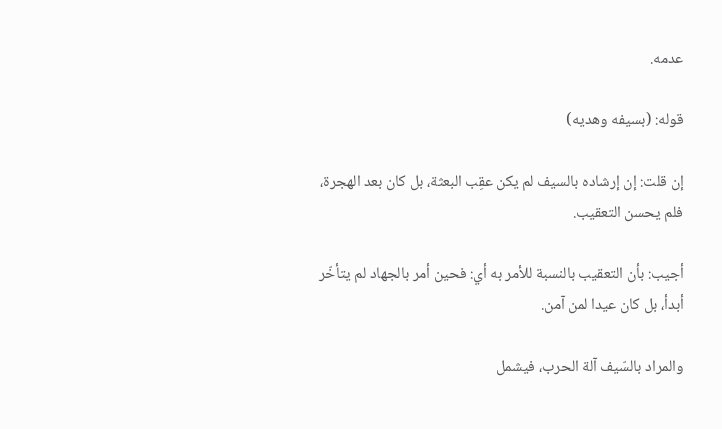عدمه.

قوله: (بسيفه وهديه)

إن قلت: إن إرشاده بالسيف لم يكن عقِب البعثة، بل كان بعد الهجرة، فلم يحسن التعقيب.

أجيب: بأن التعقيب بالنسبة للأمر به أي: فحين أمر بالجهاد لم يتأخّر أبدأ، بل كان عيدا لمن آمن.

والمراد بالسّيف آلة الحرب، فيشمل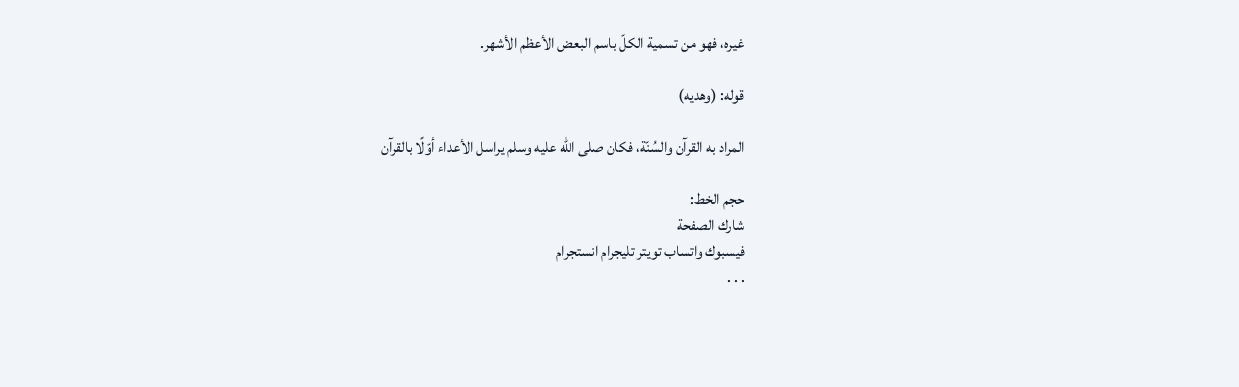غيره، فهو من تسمية الكلّ باسم البعض الأعظم الأشهر.

قوله: (وهديه)

المراد به القرآن والسُنّة، فكان صلى الله عليه وسلم يراسل الأعداء أوّلًا بالقرآن

حجم الخط:
شارك الصفحة
فيسبوك واتساب تويتر تليجرام انستجرام
. . .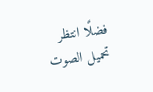فضلًا انتظر تحميل الصوت